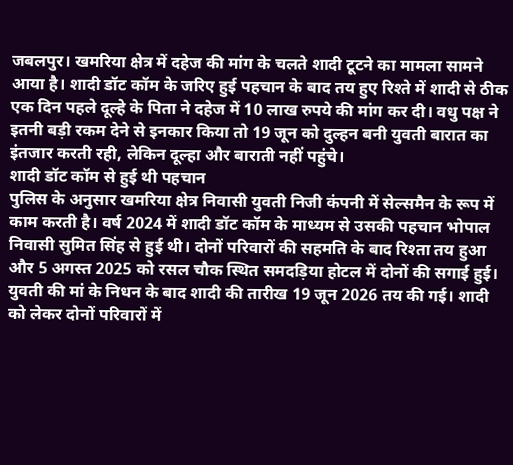जबलपुर। खमरिया क्षेत्र में दहेज की मांग के चलते शादी टूटने का मामला सामने आया है। शादी डॉट कॉम के जरिए हुई पहचान के बाद तय हुए रिश्ते में शादी से ठीक एक दिन पहले दूल्हे के पिता ने दहेज में 10 लाख रुपये की मांग कर दी। वधु पक्ष ने इतनी बड़ी रकम देने से इनकार किया तो 19 जून को दुल्हन बनी युवती बारात का इंतजार करती रही, लेकिन दूल्हा और बाराती नहीं पहुंचे।
शादी डॉट कॉम से हुई थी पहचान
पुलिस के अनुसार खमरिया क्षेत्र निवासी युवती निजी कंपनी में सेल्समैन के रूप में काम करती है। वर्ष 2024 में शादी डॉट कॉम के माध्यम से उसकी पहचान भोपाल निवासी सुमित सिंह से हुई थी। दोनों परिवारों की सहमति के बाद रिश्ता तय हुआ और 5 अगस्त 2025 को रसल चौक स्थित समदड़िया होटल में दोनों की सगाई हुई।
युवती की मां के निधन के बाद शादी की तारीख 19 जून 2026 तय की गई। शादी को लेकर दोनों परिवारों में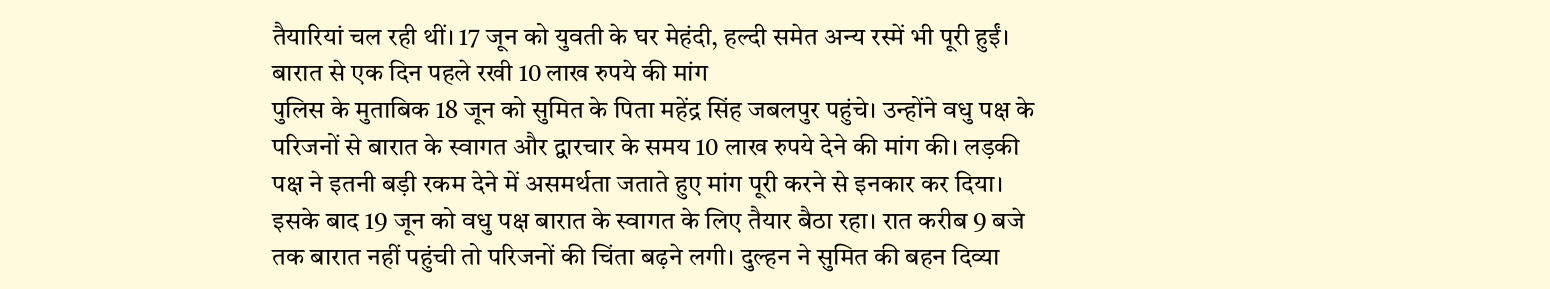तैयारियां चल रही थीं। 17 जून को युवती के घर मेहंदी, हल्दी समेत अन्य रस्में भी पूरी हुईं।
बारात से एक दिन पहले रखी 10 लाख रुपये की मांग
पुलिस के मुताबिक 18 जून को सुमित के पिता महेंद्र सिंह जबलपुर पहुंचे। उन्होंने वधु पक्ष के परिजनों से बारात के स्वागत और द्वारचार के समय 10 लाख रुपये देने की मांग की। लड़की पक्ष ने इतनी बड़ी रकम देने में असमर्थता जताते हुए मांग पूरी करने से इनकार कर दिया।
इसके बाद 19 जून को वधु पक्ष बारात के स्वागत के लिए तैयार बैठा रहा। रात करीब 9 बजे तक बारात नहीं पहुंची तो परिजनों की चिंता बढ़ने लगी। दुल्हन ने सुमित की बहन दिव्या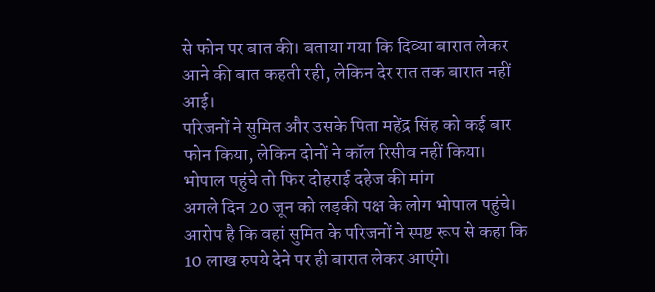से फोन पर बात की। बताया गया कि दिव्या बारात लेकर आने की बात कहती रही, लेकिन देर रात तक बारात नहीं आई।
परिजनों ने सुमित और उसके पिता महेंद्र सिंह को कई बार फोन किया, लेकिन दोनों ने कॉल रिसीव नहीं किया।
भोपाल पहुंचे तो फिर दोहराई दहेज की मांग
अगले दिन 20 जून को लड़की पक्ष के लोग भोपाल पहुंचे। आरोप है कि वहां सुमित के परिजनों ने स्पष्ट रूप से कहा कि 10 लाख रुपये देने पर ही बारात लेकर आएंगे।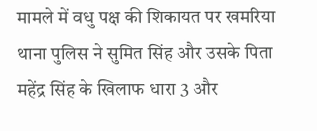मामले में वधु पक्ष की शिकायत पर खमरिया थाना पुलिस ने सुमित सिंह और उसके पिता महेंद्र सिंह के खिलाफ धारा 3 और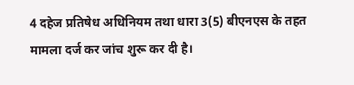4 दहेज प्रतिषेध अधिनियम तथा धारा 3(5) बीएनएस के तहत मामला दर्ज कर जांच शुरू कर दी है।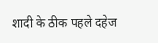शादी के ठीक पहले दहेज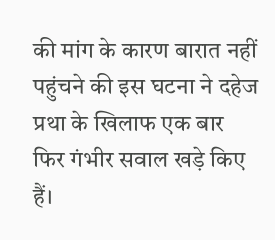की मांग के कारण बारात नहीं पहुंचने की इस घटना ने दहेज प्रथा के खिलाफ एक बार फिर गंभीर सवाल खड़े किए हैं।